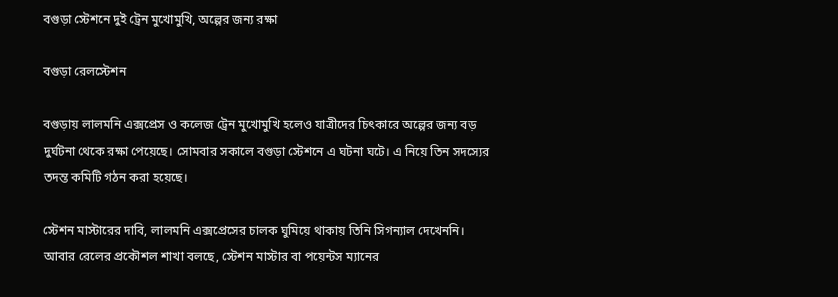বগুড়া স্টেশনে দুই ট্রেন মুখোমুখি, অল্পের জন্য রক্ষা

বগুড়া রেলস্টেশন

বগুড়ায় লালমনি এক্সপ্রেস ও কলেজ ট্রেন মুখোমুখি হলেও যাত্রীদের চিৎকারে অল্পের জন্য বড় দুর্ঘটনা থেকে রক্ষা পেয়েছে। সোমবার সকালে বগুড়া স্টেশনে এ ঘটনা ঘটে। এ নিয়ে তিন সদস্যের তদন্ত কমিটি গঠন করা হয়েছে।

স্টেশন মাস্টারের দাবি, লালমনি এক্সপ্রেসের চালক ঘুমিয়ে থাকায় তিনি সিগন্যাল দেখেননি। আবার রেলের প্রকৌশল শাখা বলছে, স্টেশন মাস্টার বা পয়েন্টস ম্যানের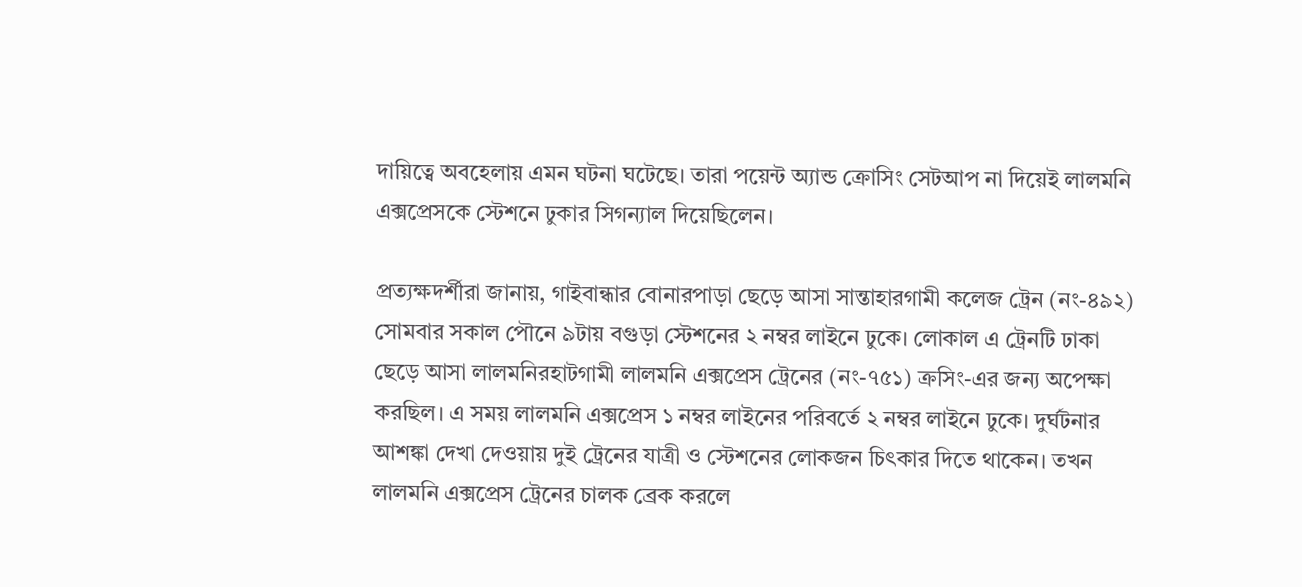দায়িত্বে অবহেলায় এমন ঘটনা ঘটেছে। তারা পয়েন্ট অ্যান্ড ক্রোসিং সেটআপ না দিয়েই লালমনি এক্সপ্রেসকে স্টেশনে ঢুকার সিগন্যাল দিয়েছিলেন।

প্রত্যক্ষদর্শীরা জানায়, গাইবান্ধার বোনারপাড়া ছেড়ে আসা সান্তাহারগামী কলেজ ট্রেন (নং-৪৯২) সোমবার সকাল পৌনে ৯টায় বগুড়া স্টেশনের ২ নম্বর লাইনে ঢুকে। লোকাল এ ট্রেনটি ঢাকা ছেড়ে আসা লালমনিরহাটগামী লালমনি এক্সপ্রেস ট্রেনের (নং-৭৫১) ক্রসিং-এর জন্য অপেক্ষা করছিল। এ সময় লালমনি এক্সপ্রেস ১ নম্বর লাইনের পরিবর্তে ২ নম্বর লাইনে ঢুকে। দুর্ঘটনার আশঙ্কা দেখা দেওয়ায় দুই ট্রেনের যাত্রী ও স্টেশনের লোকজন চিৎকার দিতে থাকেন। তখন লালমনি এক্সপ্রেস ট্রেনের চালক ব্রেক করলে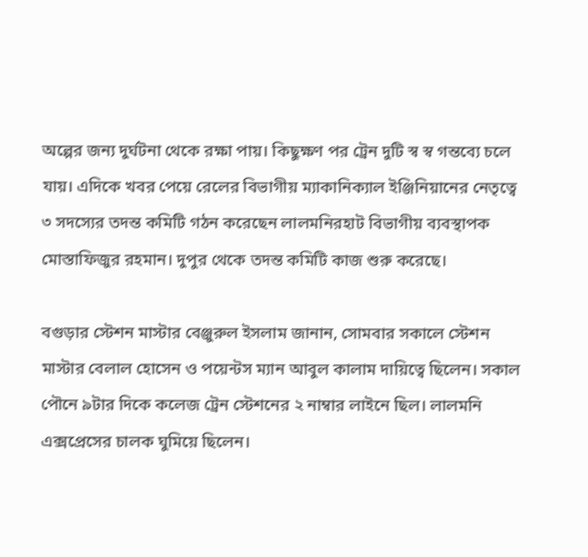অল্পের জন্য দুর্ঘটনা থেকে রক্ষা পায়। কিছুক্ষণ পর ট্রেন দুটি স্ব স্ব গন্তব্যে চলে যায়। এদিকে খবর পেয়ে রেলের বিভাগীয় ম্যাকানিক্যাল ইঞ্জিনিয়ানের নেতৃত্বে ৩ সদস্যের তদন্ত কমিটি গঠন করেছেন লালমনিরহাট বিভাগীয় ব্যবস্থাপক মোস্তাফিজুর রহমান। দুপুর থেকে তদন্ত কমিটি কাজ শুরু করেছে।

বগুড়ার স্টেশন মাস্টার বেঞ্জুরুল ইসলাম জানান, সোমবার সকালে স্টেশন মাস্টার বেলাল হোসেন ও পয়েন্টস ম্যান আবুল কালাম দায়িত্বে ছিলেন। সকাল পৌনে ৯টার দিকে কলেজ ট্রেন স্টেশনের ২ নাম্বার লাইনে ছিল। লালমনি এক্সপ্রেসের চালক ঘুমিয়ে ছিলেন।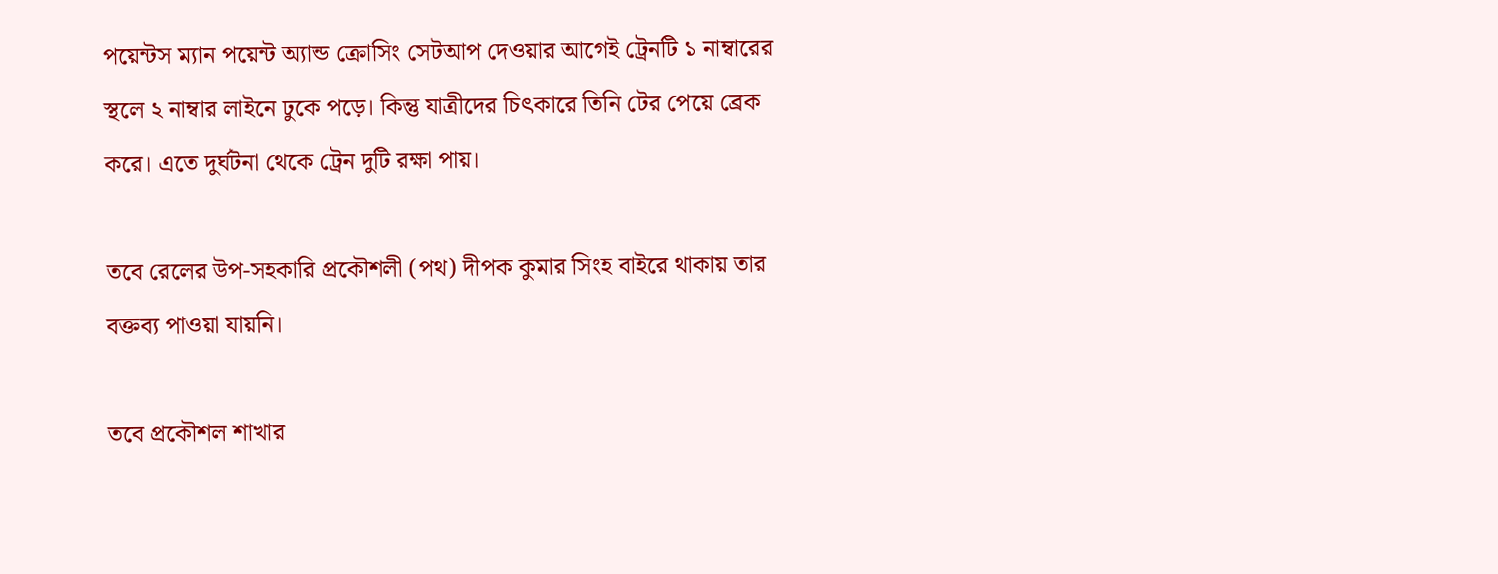পয়েন্টস ম্যান পয়েন্ট অ্যান্ড ক্রোসিং সেটআপ দেওয়ার আগেই ট্রেনটি ১ নাম্বারের স্থলে ২ নাম্বার লাইনে ঢুকে পড়ে। কিন্তু যাত্রীদের চিৎকারে তিনি টের পেয়ে ব্রেক করে। এতে দুর্ঘটনা থেকে ট্রেন দুটি রক্ষা পায়।

তবে রেলের উপ-সহকারি প্রকৌশলী (পথ) দীপক কুমার সিংহ বাইরে থাকায় তার বক্তব্য পাওয়া যায়নি।

তবে প্রকৌশল শাখার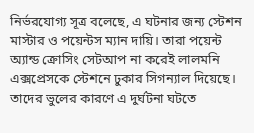নির্ভরযোগ্য সূত্র বলেছে, এ ঘটনার জন্য স্টেশন মাস্টার ও পয়েন্টস ম্যান দায়ি। তারা পয়েন্ট অ্যান্ড ক্রোসিং সেটআপ না করেই লালমনি এক্সপ্রেসকে স্টেশনে ঢুকার সিগন্যাল দিয়েছে। তাদের ভুলের কারণে এ দুর্ঘটনা ঘটতে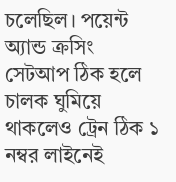চলেছিল। পয়েন্ট অ্যান্ড ক্রসিং সেটআপ ঠিক হলে চালক ঘুমিয়ে থাকলেও ট্রেন ঠিক ১ নম্বর লাইনেই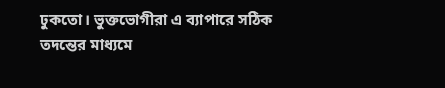ঢুকতো। ভুক্তভোগীরা এ ব্যাপারে সঠিক তদন্তের মাধ্যমে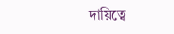দায়িত্বে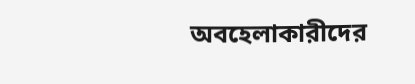অবহেলাকারীদের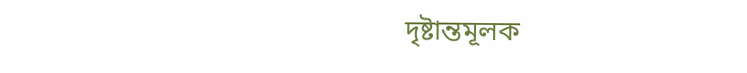দৃষ্টান্তমূলক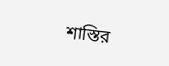শাস্তির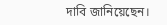দাবি জানিয়েছেন।